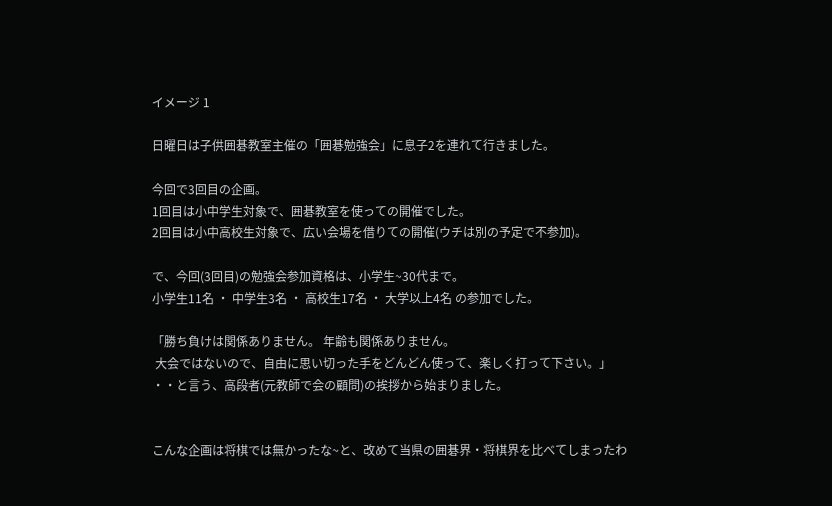イメージ 1

日曜日は子供囲碁教室主催の「囲碁勉強会」に息子2を連れて行きました。

今回で3回目の企画。
1回目は小中学生対象で、囲碁教室を使っての開催でした。
2回目は小中高校生対象で、広い会場を借りての開催(ウチは別の予定で不参加)。

で、今回(3回目)の勉強会参加資格は、小学生~30代まで。
小学生11名 ・ 中学生3名 ・ 高校生17名 ・ 大学以上4名 の参加でした。

「勝ち負けは関係ありません。 年齢も関係ありません。
 大会ではないので、自由に思い切った手をどんどん使って、楽しく打って下さい。」
・・と言う、高段者(元教師で会の顧問)の挨拶から始まりました。


こんな企画は将棋では無かったな~と、改めて当県の囲碁界・将棋界を比べてしまったわ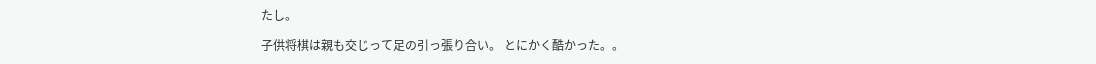たし。

子供将棋は親も交じって足の引っ張り合い。 とにかく酷かった。。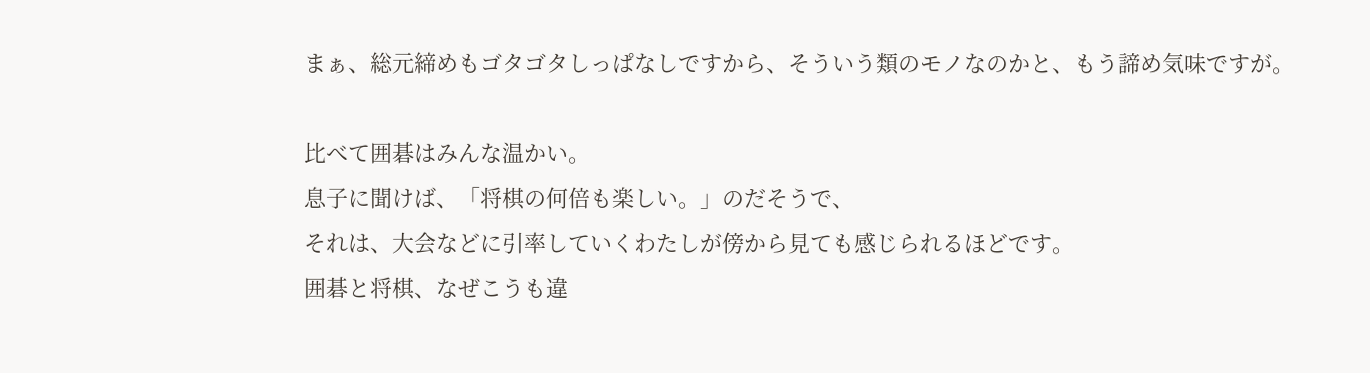まぁ、総元締めもゴタゴタしっぱなしですから、そういう類のモノなのかと、もう諦め気味ですが。

比べて囲碁はみんな温かい。
息子に聞けば、「将棋の何倍も楽しい。」のだそうで、
それは、大会などに引率していくわたしが傍から見ても感じられるほどです。
囲碁と将棋、なぜこうも違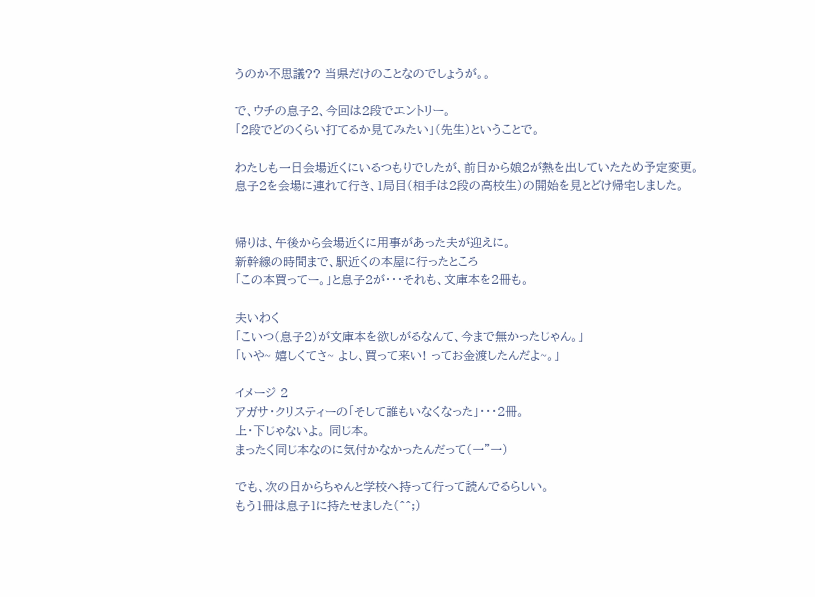うのか不思議?? 当県だけのことなのでしょうが。。

で、ウチの息子2、今回は2段でエントリー。
「2段でどのくらい打てるか見てみたい」(先生)ということで。

わたしも一日会場近くにいるつもりでしたが、前日から娘2が熱を出していたため予定変更。
息子2を会場に連れて行き、1局目(相手は2段の高校生)の開始を見とどけ帰宅しました。


帰りは、午後から会場近くに用事があった夫が迎えに。
新幹線の時間まで、駅近くの本屋に行ったところ
「この本買ってー。」と息子2が・・・それも、文庫本を2冊も。

夫いわく
「こいつ(息子2)が文庫本を欲しがるなんて、今まで無かったじゃん。」
「いや~ 嬉しくてさ~ よし、買って来い! ってお金渡したんだよ~。」

イメージ 2
アガサ・クリスティーの「そして誰もいなくなった」・・・2冊。
上・下じゃないよ。 同じ本。
まったく同じ本なのに気付かなかったんだって(一"一)

でも、次の日からちゃんと学校へ持って行って読んでるらしい。
もう1冊は息子1に持たせました(^^;)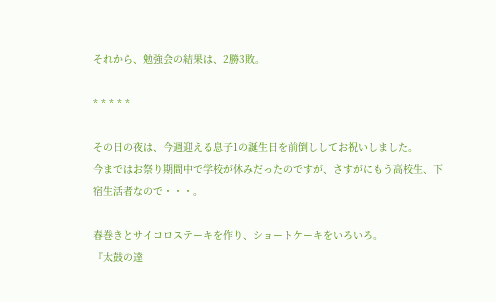それから、勉強会の結果は、2勝3敗。

* * * * *

その日の夜は、今週迎える息子1の誕生日を前倒ししてお祝いしました。
今まではお祭り期間中で学校が休みだったのですが、さすがにもう高校生、下宿生活者なので・・・。

春巻きとサイコロステーキを作り、ショートケーキをいろいろ。
『太鼓の達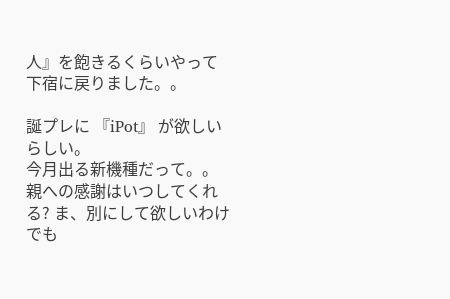人』を飽きるくらいやって下宿に戻りました。。

誕プレに 『iPot』 が欲しいらしい。
今月出る新機種だって。。
親への感謝はいつしてくれる? ま、別にして欲しいわけでも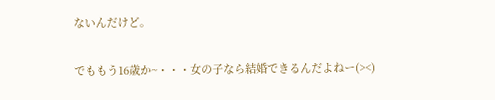ないんだけど。


でももう16歳か~・・・女の子なら結婚できるんだよねー(><)